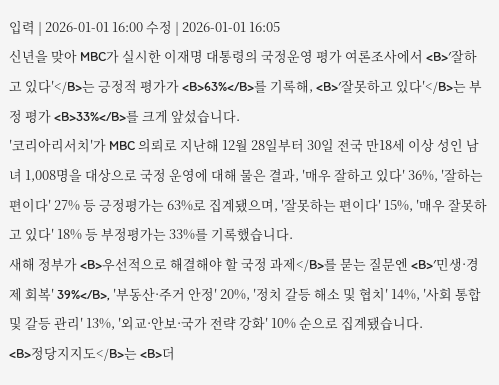입력 | 2026-01-01 16:00 수정 | 2026-01-01 16:05
신년을 맞아 MBC가 실시한 이재명 대통령의 국정운영 평가 여론조사에서 <B>′잘하고 있다′</B>는 긍정적 평가가 <B>63%</B>를 기록해, <B>′잘못하고 있다′</B>는 부정 평가 <B>33%</B>를 크게 앞섰습니다.
′코리아리서치′가 MBC 의뢰로 지난해 12월 28일부터 30일 전국 만18세 이상 성인 남녀 1,008명을 대상으로 국정 운영에 대해 물은 결과, ′매우 잘하고 있다′ 36%, ′잘하는 편이다′ 27% 등 긍정평가는 63%로 집계됐으며, ′잘못하는 편이다′ 15%, ′매우 잘못하고 있다′ 18% 등 부정평가는 33%를 기록했습니다.
새해 정부가 <B>우선적으로 해결해야 할 국정 과제</B>를 묻는 질문엔 <B>′민생·경제 회복′ 39%</B>, ′부동산·주거 안정′ 20%, ′정치 갈등 해소 및 협치′ 14%, ′사회 통합 및 갈등 관리′ 13%, ′외교·안보·국가 전략 강화′ 10% 순으로 집계됐습니다.
<B>정당지지도</B>는 <B>더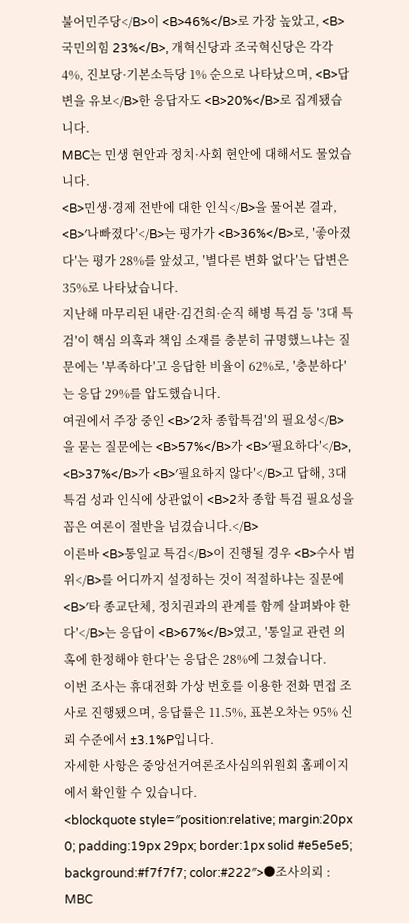불어민주당</B>이 <B>46%</B>로 가장 높았고, <B>국민의힘 23%</B>, 개혁신당과 조국혁신당은 각각 4%, 진보당·기본소득당 1% 순으로 나타났으며, <B>답변을 유보</B>한 응답자도 <B>20%</B>로 집계됐습니다.
MBC는 민생 현안과 정치·사회 현안에 대해서도 물었습니다.
<B>민생·경제 전반에 대한 인식</B>을 물어본 결과, <B>′나빠졌다′</B>는 평가가 <B>36%</B>로, ′좋아졌다′는 평가 28%를 앞섰고, ′별다른 변화 없다′는 답변은 35%로 나타났습니다.
지난해 마무리된 내란·김건희·순직 해병 특검 등 ′3대 특검′이 핵심 의혹과 책임 소재를 충분히 규명했느냐는 질문에는 ′부족하다′고 응답한 비율이 62%로, ′충분하다′는 응답 29%를 압도했습니다.
여권에서 주장 중인 <B>′2차 종합특검′의 필요성</B>을 묻는 질문에는 <B>57%</B>가 <B>′필요하다′</B>, <B>37%</B>가 <B>′필요하지 않다′</B>고 답해, 3대 특검 성과 인식에 상관없이 <B>2차 종합 특검 필요성을 꼽은 여론이 절반을 넘겼습니다.</B>
이른바 <B>통일교 특검</B>이 진행될 경우 <B>수사 범위</B>를 어디까지 설정하는 것이 적절하냐는 질문에 <B>′타 종교단체, 정치권과의 관계를 함께 살펴봐야 한다′</B>는 응답이 <B>67%</B>였고, ′통일교 관련 의혹에 한정해야 한다′는 응답은 28%에 그쳤습니다.
이번 조사는 휴대전화 가상 번호를 이용한 전화 면접 조사로 진행됐으며, 응답률은 11.5%, 표본오차는 95% 신뢰 수준에서 ±3.1%P입니다.
자세한 사항은 중앙선거여론조사심의위원회 홈페이지에서 확인할 수 있습니다.
<blockquote style=″position:relative; margin:20px 0; padding:19px 29px; border:1px solid #e5e5e5; background:#f7f7f7; color:#222″>●조사의뢰 : MBC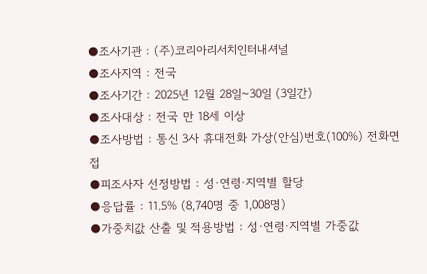●조사기관 : (주)코리아리서치인터내셔널
●조사지역 : 전국
●조사기간 : 2025년 12월 28일~30일 (3일간)
●조사대상 : 전국 만 18세 이상
●조사방법 : 통신 3사 휴대전화 가상(안심)번호(100%) 전화면접
●피조사자 선정방법 : 성·연령·지역별 할당
●응답률 : 11.5% (8,740명 중 1,008명)
●가중치값 산출 및 적용방법 : 성·연령·지역별 가중값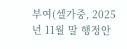부여(셀가중, 2025년 11월 말 행정안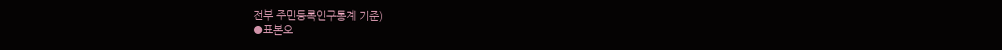전부 주민등록인구통계 기준)
●표본오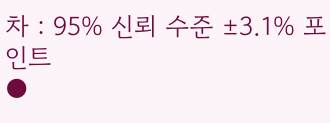차 : 95% 신뢰 수준 ±3.1% 포인트
●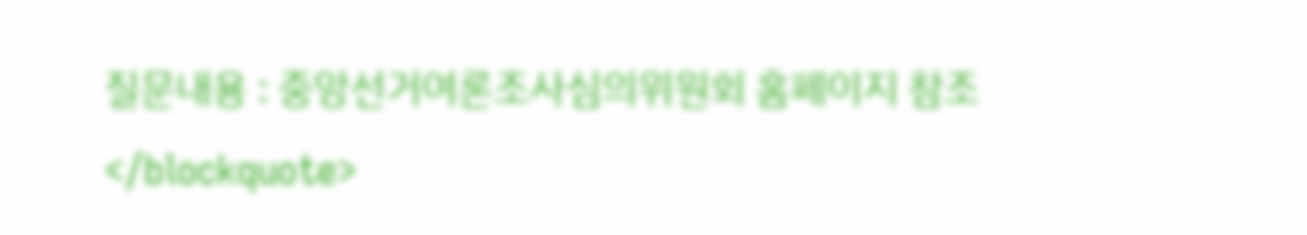질문내용 : 중앙선거여론조사심의위원회 홈페이지 참조</blockquote>